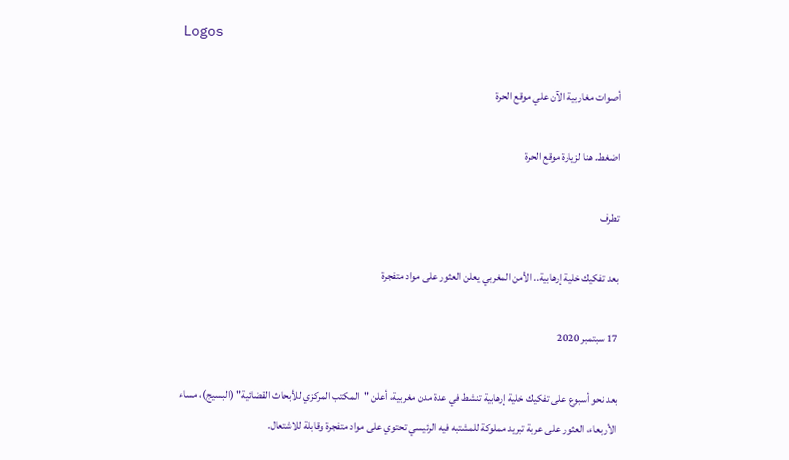Logos

أصوات مغاربية الآن علي موقع الحرة

اضغط. هنا لزيارة موقع الحرة

تطرف

بعد تفكيك خلية إرهابية.. الأمن المغربي يعلن العثور على مواد متفجرة

17 سبتمبر 2020

بعد نحو أسبوع على تفكيك خلية إرهابية تنشط في عدة مدن مغربية، أعلن "المكتب المركزي للأبحاث القضائية" (البسيج)، مساء الأربعاء، العثور على عربة تبريد مملوكة للمشتبه فيه الرئيسي تحتوي على مواد متفجرة وقابلة للاشتعال.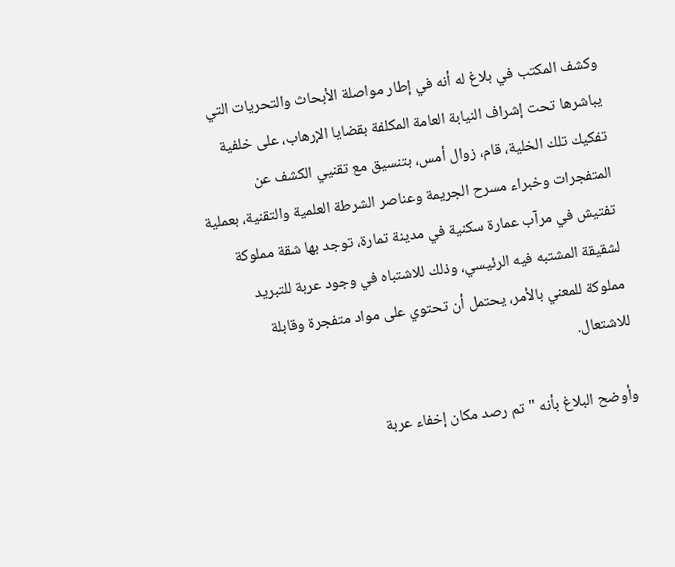وكشف المكتب في بلاغ له أنه في إطار مواصلة الأبحاث والتحريات التي يباشرها تحت إشراف النيابة العامة المكلفة بقضايا الإرهاب، على خلفية تفكيك تلك الخلية، قام، زوال أمس، بتنسيق مع تقنيي الكشف عن المتفجرات وخبراء مسرح الجريمة وعناصر الشرطة العلمية والتقنية، بعملية تفتيش في مرآب عمارة سكنية في مدينة تمارة، توجد بها شقة مملوكة لشقيقة المشتبه فيه الرئيسي، وذلك للاشتباه في وجود عربة للتبريد مملوكة للمعني بالأمر، يحتمل أن تحتوي على مواد متفجرة وقابلة للاشتعال.

وأوضح البلاغ بأنه "تم رصد مكان إخفاء عربة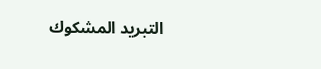التبريد المشكوك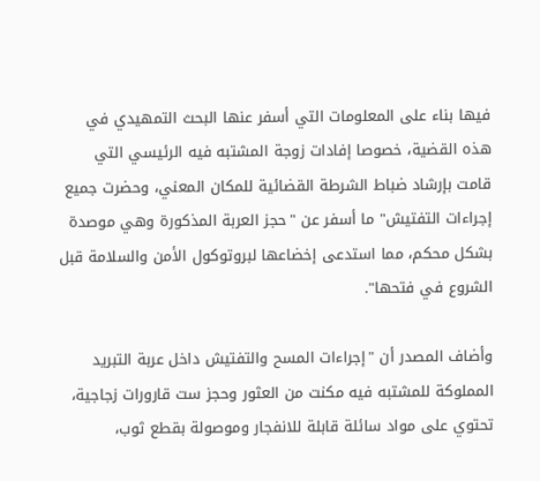فيها بناء على المعلومات التي أسفر عنها البحث التمهيدي في هذه القضية، خصوصا إفادات زوجة المشتبه فيه الرئيسي التي قامت بإرشاد ضباط الشرطة القضائية للمكان المعني، وحضرت جميع إجراءات التفتيش" ما أسفر عن "حجز العربة المذكورة وهي موصدة بشكل محكم، مما استدعى إخضاعها لبروتوكول الأمن والسلامة قبل الشروع في فتحها".

وأضاف المصدر أن "إجراءات المسح والتفتيش داخل عربة التبريد المملوكة للمشتبه فيه مكنت من العثور وحجز ست قارورات زجاجية، تحتوي على مواد سائلة قابلة للانفجار وموصولة بقطع ثوب،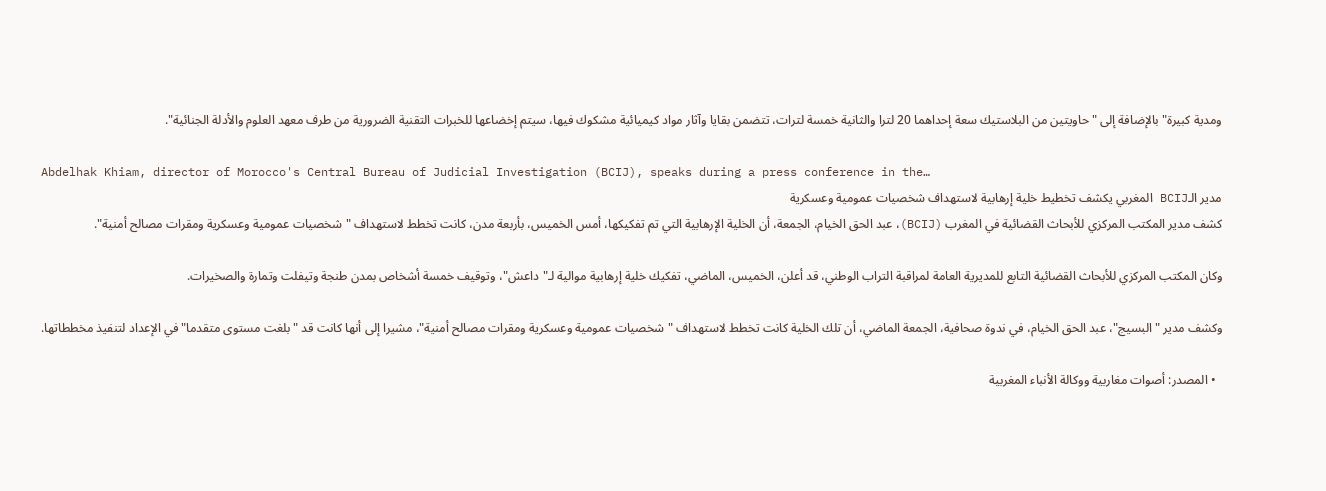ومدية كبيرة" بالإضافة إلى "حاويتين من البلاستيك سعة إحداهما 20 لترا والثانية خمسة لترات، تتضمن بقايا وآثار مواد كيميائية مشكوك فيها، سيتم إخضاعها للخبرات التقنية الضرورية من طرف معهد العلوم والأدلة الجنائية".

Abdelhak Khiam, director of Morocco's Central Bureau of Judicial Investigation (BCIJ), speaks during a press conference in the…
مدير الـBCIJ المغربي يكشف تخطيط خلية إرهابية لاستهداف شخصيات عمومية وعسكرية
كشف مدير المكتب المركزي للأبحاث القضائية في المغرب (BCIJ)، عبد الحق الخيام، الجمعة، أن الخلية الإرهابية التي تم تفكيكها، أمس الخميس، بأربعة مدن، كانت تخطط لاستهداف "شخصيات عمومية وعسكرية ومقرات مصالح أمنية".

وكان المكتب المركزي للأبحاث القضائية التابع للمديرية العامة لمراقبة التراب الوطني، قد أعلن، الخميس، الماضي، تفكيك خلية إرهابية موالية لـ"داعش"، وتوقيف خمسة أشخاص بمدن طنجة وتيفلت وتمارة والصخيرات.

وكشف مدير "البسيج"، عبد الحق الخيام، في ندوة صحافية، الجمعة الماضي، أن تلك الخلية كانت تخطط لاستهداف "شخصيات عمومية وعسكرية ومقرات مصالح أمنية"، مشيرا إلى أنها كانت قد "بلغت مستوى متقدما" في الإعداد لتنفيذ مخططاتها.

  • المصدر: أصوات مغاربية ووكالة الأنباء المغربية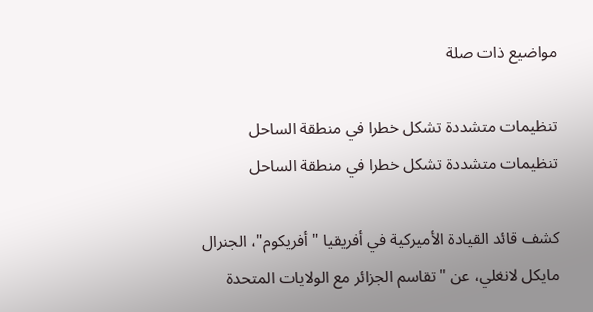مواضيع ذات صلة

تنظيمات متشددة تشكل خطرا في منطقة الساحل
تنظيمات متشددة تشكل خطرا في منطقة الساحل

كشف قائد القيادة الأميركية في أفريقيا "أفريكوم"، الجنرال مايكل لانغلي، عن "تقاسم الجزائر مع الولايات المتحدة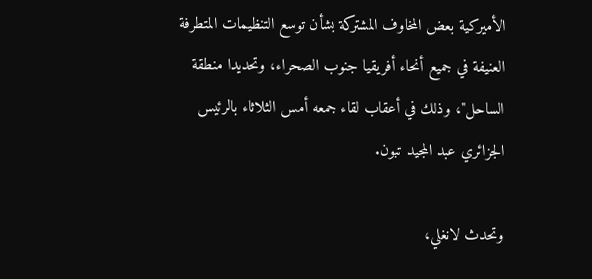الأميركية بعض المخاوف المشتركة بشأن توسع التنظيمات المتطرفة العنيفة في جميع أنحاء أفريقيا جنوب الصحراء، وتحديدا منطقة الساحل"، وذلك في أعقاب لقاء جمعه أمس الثلاثاء بالرئيس الجزائري عبد المجيد تبون.

وتحدث لانغلي،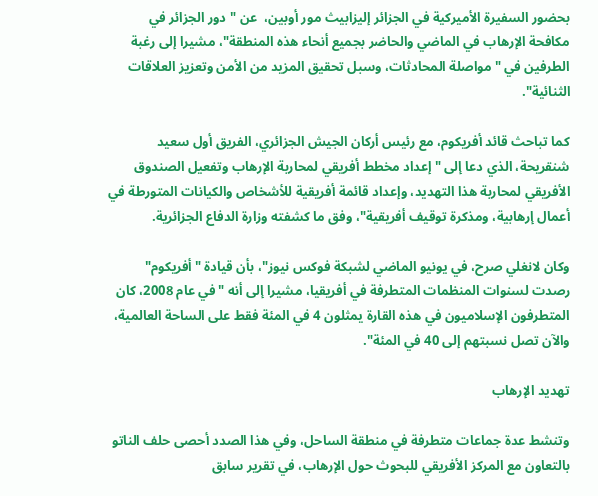بحضور السفيرة الأميركية في الجزائر إليزابيث مور أوبين،  عن "دور الجزائر في مكافحة الإرهاب في الماضي والحاضر بجميع أنحاء هذه المنطقة"، مشيرا إلى رغبة الطرفين في "مواصلة المحادثات، وسبل تحقيق المزيد من الأمن وتعزيز العلاقات الثنائية".

كما تباحث قائد أفريكوم، مع رئيس أركان الجيش الجزائري، الفريق أول سعيد شنقريحة، الذي دعا إلى "إعداد مخطط أفريقي لمحاربة الإرهاب وتفعيل الصندوق الأفريقي لمحاربة هذا التهديد، وإعداد قائمة أفريقية للأشخاص والكيانات المتورطة في أعمال إرهابية، ومذكرة توقيف أفريقية"، وفق ما كشفته وزارة الدفاع الجزائرية.

وكان لانغلي صرح، في يونيو الماضي لشبكة فوكس نيوز"، بأن قيادة "أفريكوم" رصدت لسنوات المنظمات المتطرفة في أفريقيا، مشيرا إلى أنه "في عام 2008، كان المتطرفون الإسلاميون في هذه القارة يمثلون 4 في المئة فقط على الساحة العالمية، والآن تصل نسبتهم إلى 40 في المئة".

تهديد الإرهاب

وتنشط عدة جماعات متطرفة في منطقة الساحل، وفي هذا الصدد أحصى حلف الناتو بالتعاون مع المركز الأفريقي للبحوث حول الإرهاب، في تقرير سابق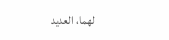لهما، العديد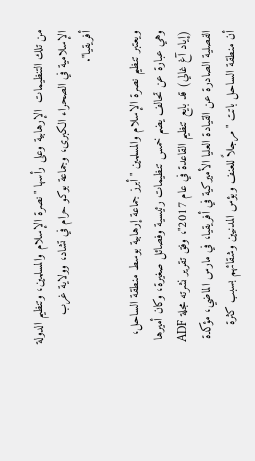من تلك التنظيمات  الإرهابية وعلى رأسها "نصرة الإسلام والمسلمين، وتنظيم الدولة الإسلامية في الصحراء الكبرى، وجماعة بوكو حرام في تشاد، وولاية غرب أفريقيا".

ويعتبر تنظيم نصرة الإسلام والمسلمين "أبرز جماعة إرهابية بوسط منطقة الساحل، وهي عبارة عن تحالف يضم خمس تنظيمات رئيسية وفصائل صغيرة، وكان أميرها (إياد آغ غالي) قد بايع تنظيم القاعدة في عام 2017"، وفق تقرير نشرته مجلة ADF الفصلية الصادرة عن القيادة العليا الأميركية في أفريقيا، في مارس الماضي، مؤكدة أن منطقة الساحل باتت "مرجلاً للعنف وبؤس المدنيين وشقائهم بسبب كثرة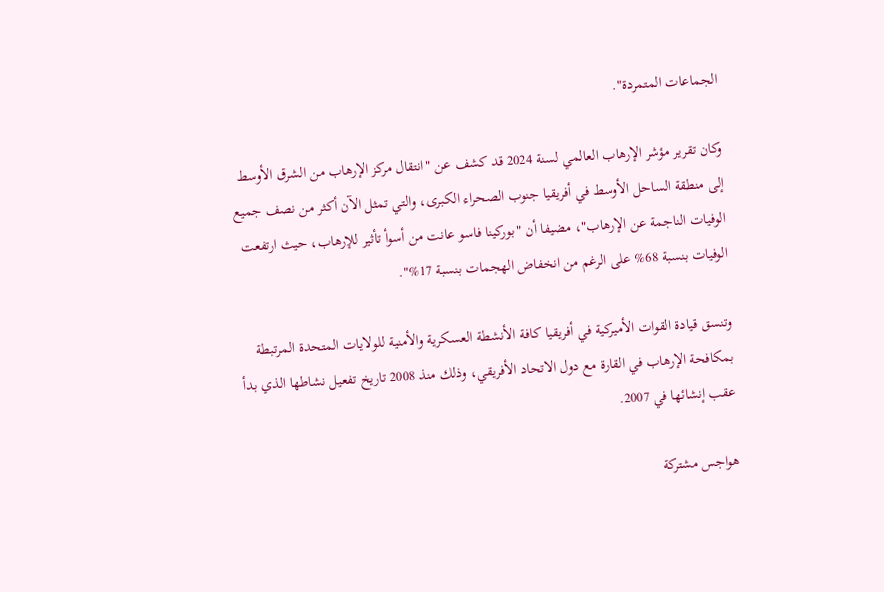الجماعات المتمردة".

وكان تقرير مؤشر الإرهاب العالمي لسنة 2024 قد كشف عن "انتقال مركز الإرهاب من الشرق الأوسط إلى منطقة الساحل الأوسط في أفريقيا جنوب الصحراء الكبرى، والتي تمثل الآن أكثر من نصف جميع الوفيات الناجمة عن الإرهاب"، مضيفا أن "بوركينا فاسو عانت من أسوأ تأثير للإرهاب، حيث ارتفعت الوفيات بنسبة 68% على الرغم من انخفاض الهجمات بنسبة 17%".

وتنسق قيادة القوات الأميركية في أفريقيا كافة الأنشطة العسكرية والأمنية للولايات المتحدة المرتبطة بمكافحة الإرهاب في القارة مع دول الاتحاد الأفريقي، وذلك منذ 2008 تاريخ تفعيل نشاطها الذي بدأ عقب إنشائها في 2007.

هواجس مشتركة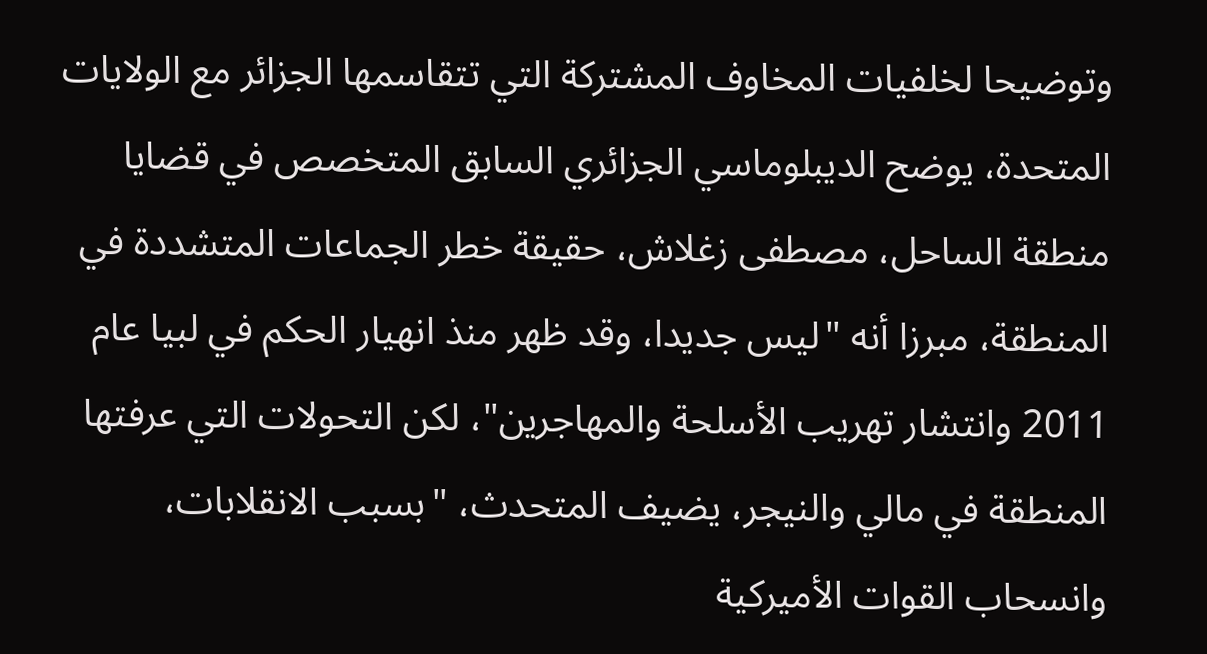وتوضيحا لخلفيات المخاوف المشتركة التي تتقاسمها الجزائر مع الولايات المتحدة، يوضح الديبلوماسي الجزائري السابق المتخصص في قضايا منطقة الساحل، مصطفى زغلاش، حقيقة خطر الجماعات المتشددة في المنطقة، مبرزا أنه "ليس جديدا، وقد ظهر منذ انهيار الحكم في لبيا عام 2011 وانتشار تهريب الأسلحة والمهاجرين"، لكن التحولات التي عرفتها المنطقة في مالي والنيجر، يضيف المتحدث، "بسبب الانقلابات، وانسحاب القوات الأميركية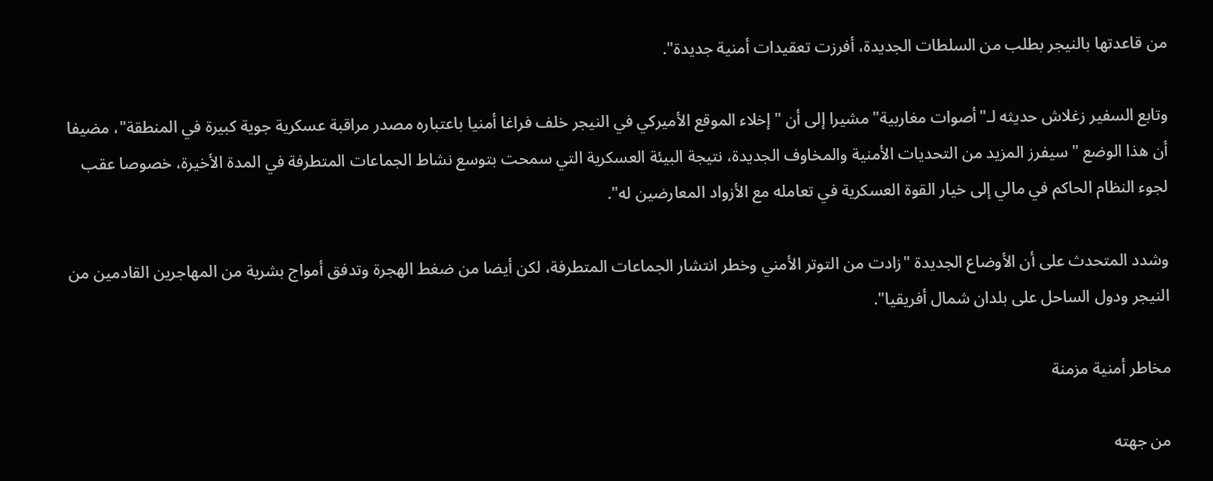من قاعدتها بالنيجر بطلب من السلطات الجديدة، أفرزت تعقيدات أمنية جديدة".

وتابع السفير زغلاش حديثه لـ"أصوات مغاربية" مشيرا إلى أن "إخلاء الموقع الأميركي في النيجر خلف فراغا أمنيا باعتباره مصدر مراقبة عسكرية جوية كبيرة في المنطقة"، مضيفا أن هذا الوضع "سيفرز المزيد من التحديات الأمنية والمخاوف الجديدة، نتيجة البيئة العسكرية التي سمحت بتوسع نشاط الجماعات المتطرفة في المدة الأخيرة، خصوصا عقب لجوء النظام الحاكم في مالي إلى خيار القوة العسكرية في تعامله مع الأزواد المعارضين له".

وشدد المتحدث على أن الأوضاع الجديدة "زادت من التوتر الأمني وخطر انتشار الجماعات المتطرفة، لكن أيضا من ضغط الهجرة وتدفق أمواج بشرية من المهاجرين القادمين من النيجر ودول الساحل على بلدان شمال أفريقيا".

مخاطر أمنية مزمنة

من جهته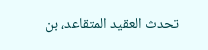تحدث العقيد المتقاعد، بن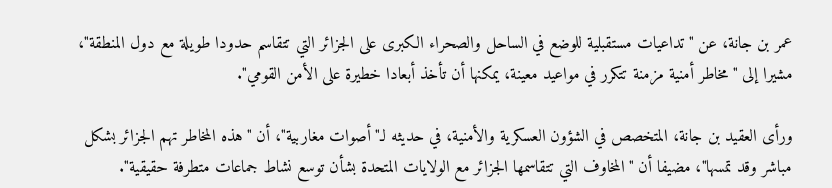عمر بن جانة، عن "تداعيات مستقبلية للوضع في الساحل والصحراء الكبرى على الجزائر التي تتقاسم حدودا طويلة مع دول المنطقة"، مشيرا إلى "مخاطر أمنية مزمنة تتكرر في مواعيد معينة، يمكنها أن تأخذ أبعادا خطيرة على الأمن القومي".

ورأى العقيد بن جانة، المتخصص في الشؤون العسكرية والأمنية، في حديثه لـ"أصوات مغاربية"، أن "هذه المخاطر تهم الجزائر بشكل مباشر وقد تمسها"، مضيفا أن "المخاوف التي تتقاسمها الجزائر مع الولايات المتحدة بشأن توسع نشاط جماعات متطرفة حقيقية".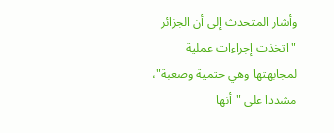وأشار المتحدث إلى أن الجزائر "اتخذت إجراءات عملية لمجابهتها وهي حتمية وصعبة"، مشددا على "أنها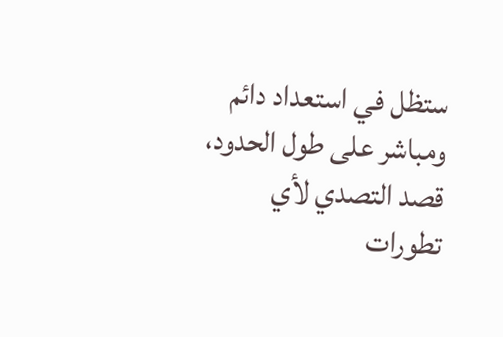ستظل في استعداد دائم ومباشر على طول الحدود، قصد التصدي لأي تطورات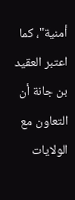أمنية"، كما اعتبر العقيد بن جانة أن التعاون مع الولايات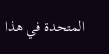المتحدة في هذا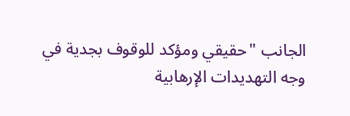الجانب "حقيقي ومؤكد للوقوف بجدية في وجه التهديدات الإرهابية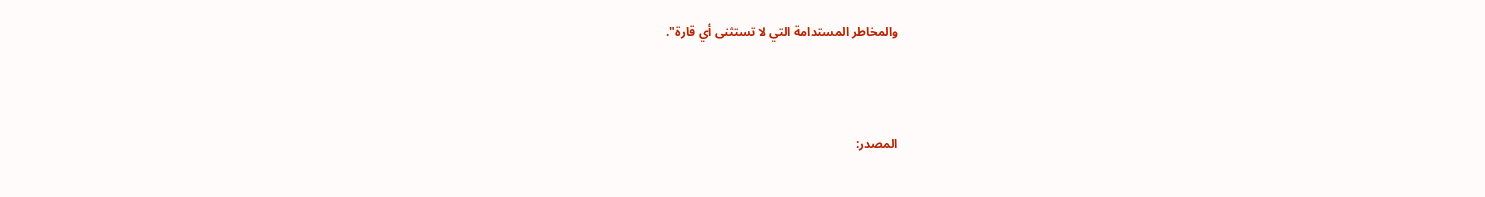والمخاطر المستدامة التي لا تستثنى أي قارة".



المصدر: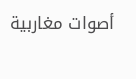أصوات مغاربية